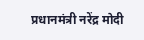प्रधानमंत्री नरेंद्र मोदी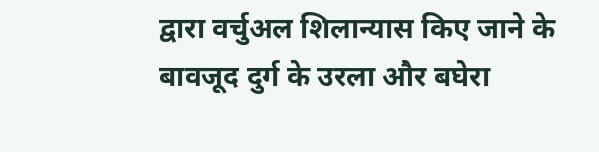द्वारा वर्चुअल शिलान्यास किए जाने के बावजूद दुर्ग के उरला और बघेरा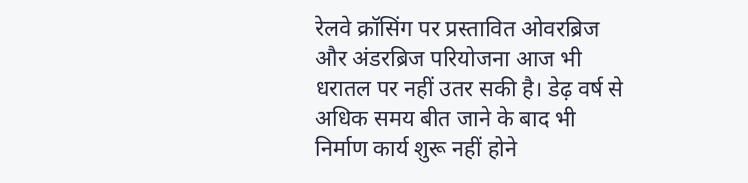रेलवे क्रॉसिंग पर प्रस्तावित ओवरब्रिज और अंडरब्रिज परियोजना आज भी धरातल पर नहीं उतर सकी है। डेढ़ वर्ष से अधिक समय बीत जाने के बाद भी निर्माण कार्य शुरू नहीं होने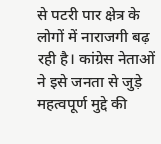से पटरी पार क्षेत्र के लोगों में नाराजगी बढ़ रही है। कांग्रेस नेताओं ने इसे जनता से जुड़े महत्वपूर्ण मुद्दे की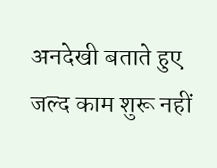अनदेखी बताते हुए जल्द काम शुरू नहीं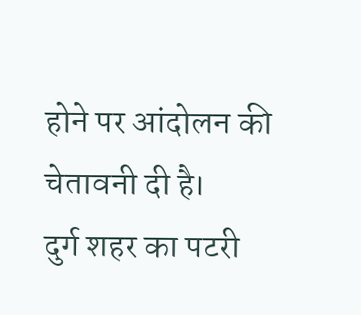होने पर आंदोलन की चेतावनी दी है।
दुर्ग शहर का पटरी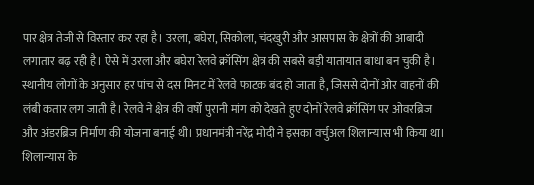पार क्षेत्र तेजी से विस्तार कर रहा है। उरला, बघेरा, सिकोला, चंदखुरी और आसपास के क्षेत्रों की आबादी लगातार बढ़ रही है। ऐसे में उरला और बघेरा रेलवे क्रॉसिंग क्षेत्र की सबसे बड़ी यातायात बाधा बन चुकी है। स्थानीय लोगों के अनुसार हर पांच से दस मिनट में रेलवे फाटक बंद हो जाता है, जिससे दोनों ओर वाहनों की लंबी कतार लग जाती है। रेलवे ने क्षेत्र की वर्षों पुरानी मांग को देखते हुए दोनों रेलवे क्रॉसिंग पर ओवरब्रिज और अंडरब्रिज निर्माण की योजना बनाई थी। प्रधानमंत्री नरेंद्र मोदी ने इसका वर्चुअल शिलान्यास भी किया था। शिलान्यास के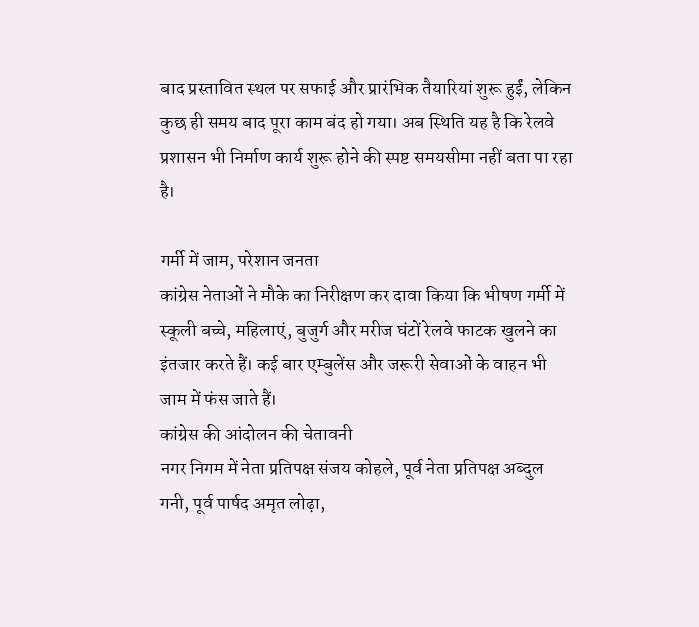बाद प्रस्तावित स्थल पर सफाई और प्रारंभिक तैयारियां शुरू हुईं, लेकिन कुछ ही समय बाद पूरा काम बंद हो गया। अब स्थिति यह है कि रेलवे प्रशासन भी निर्माण कार्य शुरू होने की स्पष्ट समयसीमा नहीं बता पा रहा है।

गर्मी में जाम, परेशान जनता
कांग्रेस नेताओं ने मौके का निरीक्षण कर दावा किया कि भीषण गर्मी में स्कूली बच्चे, महिलाएं, बुजुर्ग और मरीज घंटों रेलवे फाटक खुलने का इंतजार करते हैं। कई बार एम्बुलेंस और जरूरी सेवाओं के वाहन भी जाम में फंस जाते हैं।
कांग्रेस की आंदोलन की चेतावनी
नगर निगम में नेता प्रतिपक्ष संजय कोहले, पूर्व नेता प्रतिपक्ष अब्दुल गनी, पूर्व पार्षद अमृत लोढ़ा,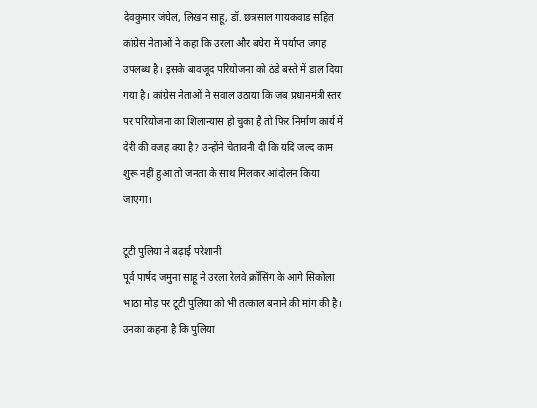देवकुमार जंघेल, लिखन साहू, डॉ. छत्रसाल गायकवाड सहित कांग्रेस नेताओं ने कहा कि उरला और बघेरा में पर्याप्त जगह उपलब्ध है। इसके बावजूद परियोजना को ठंडे बस्ते में डाल दिया गया है। कांग्रेस नेताओं ने सवाल उठाया कि जब प्रधानमंत्री स्तर पर परियोजना का शिलान्यास हो चुका है तो फिर निर्माण कार्य में देरी की वजह क्या है? उन्होंने चेतावनी दी कि यदि जल्द काम शुरू नहीं हुआ तो जनता के साथ मिलकर आंदोलन किया जाएगा।

टूटी पुलिया ने बढ़ाई परेशानी
पूर्व पार्षद जमुना साहू ने उरला रेलवे क्रॉसिंग के आगे सिकोला भाठा मोड़ पर टूटी पुलिया को भी तत्काल बनाने की मांग की है। उनका कहना है कि पुलिया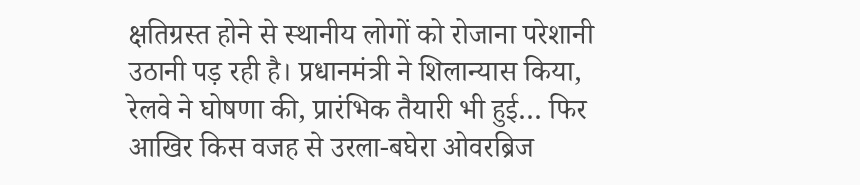क्षतिग्रस्त होने से स्थानीय लोगों को रोजाना परेशानी उठानी पड़ रही है। प्रधानमंत्री ने शिलान्यास किया, रेलवे ने घोषणा की, प्रारंभिक तैयारी भी हुई… फिर आखिर किस वजह से उरला-बघेरा ओवरब्रिज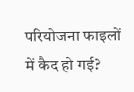परियोजना फाइलों में कैद हो गई?